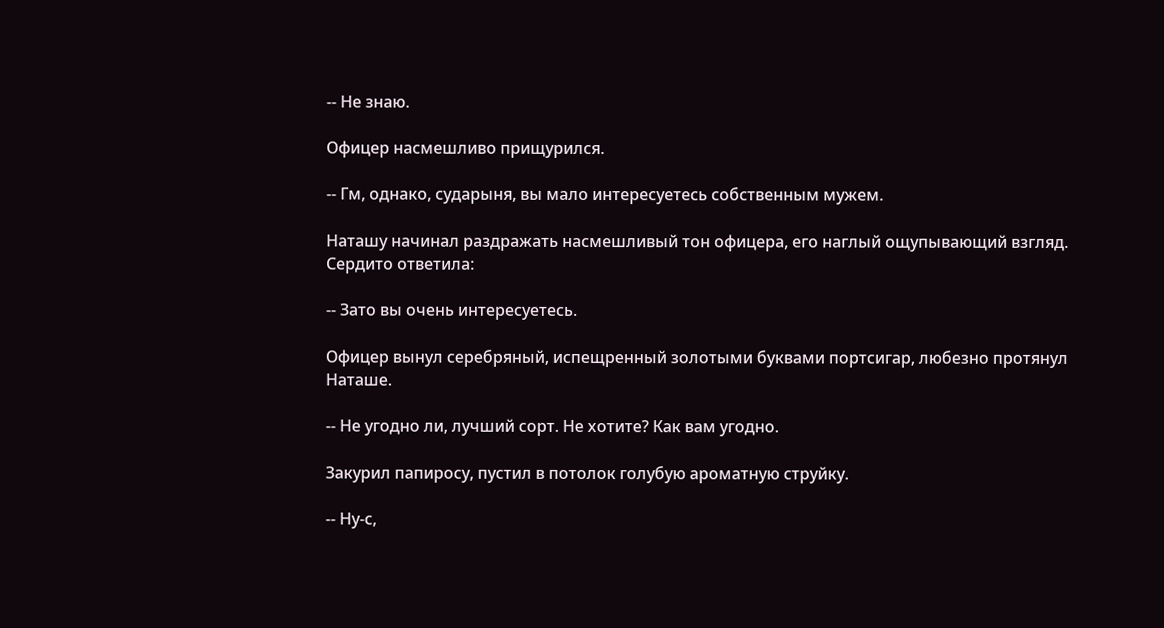-- Не знаю.

Офицер насмешливо прищурился.

-- Гм, однако, сударыня, вы мало интересуетесь собственным мужем.

Наташу начинал раздражать насмешливый тон офицера, его наглый ощупывающий взгляд. Сердито ответила:

-- Зато вы очень интересуетесь.

Офицер вынул серебряный, испещренный золотыми буквами портсигар, любезно протянул Наташе.

-- Не угодно ли, лучший сорт. Не хотите? Как вам угодно.

Закурил папиросу, пустил в потолок голубую ароматную струйку.

-- Ну-с,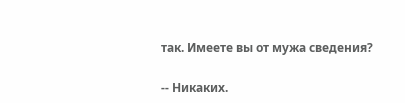так. Имеете вы от мужа сведения?

-- Никаких.